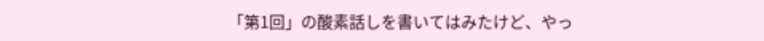「第1回」の酸素話しを書いてはみたけど、やっ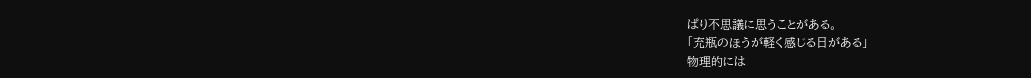ぱり不思議に思うことがある。
「充瓶のほうが軽く感じる日がある」
物理的には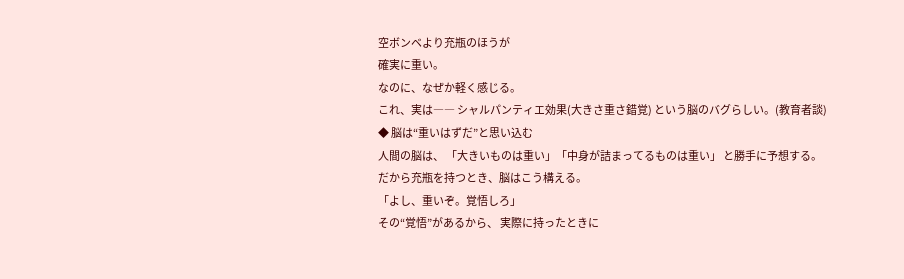空ボンベより充瓶のほうが
確実に重い。
なのに、なぜか軽く感じる。
これ、実は―― シャルパンティエ効果(大きさ重さ錯覚) という脳のバグらしい。(教育者談)
◆ 脳は“重いはずだ”と思い込む
人間の脳は、 「大きいものは重い」「中身が詰まってるものは重い」 と勝手に予想する。
だから充瓶を持つとき、脳はこう構える。
「よし、重いぞ。覚悟しろ」
その“覚悟”があるから、 実際に持ったときに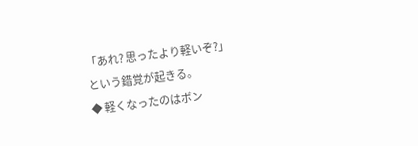「あれ? 思ったより軽いぞ?」
という錯覚が起きる。
◆ 軽くなったのはボン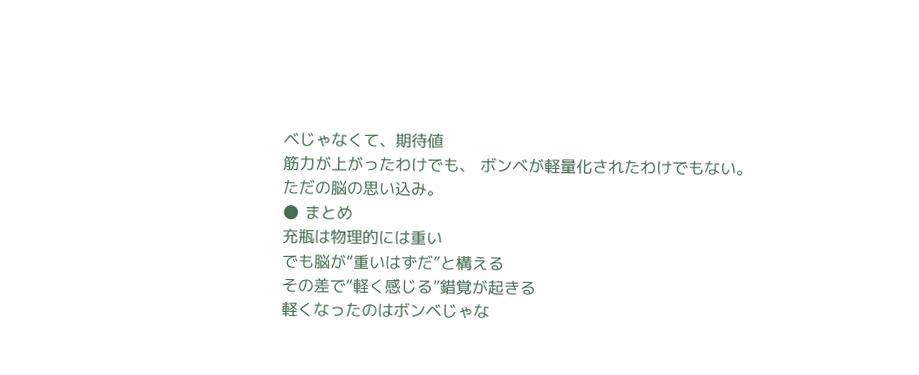ベじゃなくて、期待値
筋力が上がったわけでも、 ボンベが軽量化されたわけでもない。
ただの脳の思い込み。
🌑 まとめ
充瓶は物理的には重い
でも脳が“重いはずだ”と構える
その差で“軽く感じる”錯覚が起きる
軽くなったのはボンベじゃな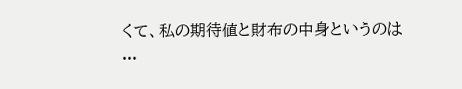くて、私の期待値と財布の中身というのは
...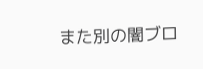また別の闇ブロ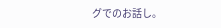グでのお話し。